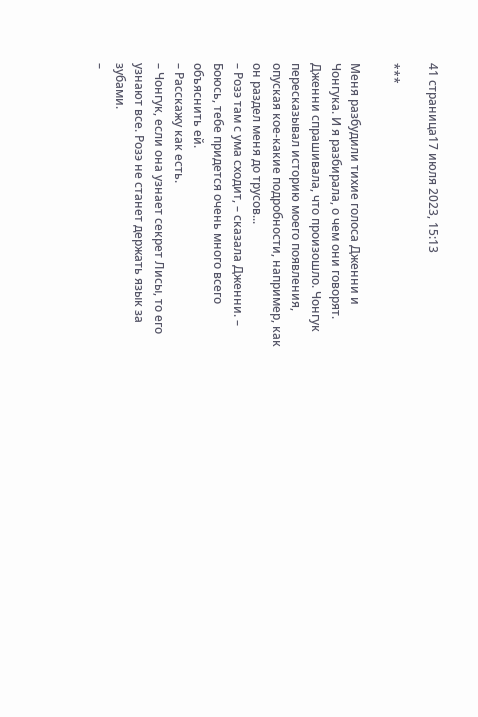41 страница17 июля 2023, 15:13

***

Меня разбудили тихие голоса Дженни и Чонгука. И я разбирала, о чем они говорят. Дженни спрашивала, что произошло. Чонгук пересказывал историю моего появления, опуская кое-какие подробности, например, как он раздел меня до трусов...
– Розэ там с ума сходит, – сказала Дженни. – Боюсь, тебе придется очень много всего объяснить ей.
– Расскажу как есть.
– Чонгук, если она узнает секрет Лисы, то его узнают все. Розэ не станет держать язык за зубами.
–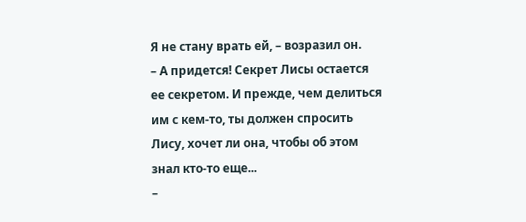Я не стану врать ей, – возразил он.
– А придется! Секрет Лисы остается ее секретом. И прежде, чем делиться им с кем-то, ты должен спросить Лису, хочет ли она, чтобы об этом знал кто-то еще...
–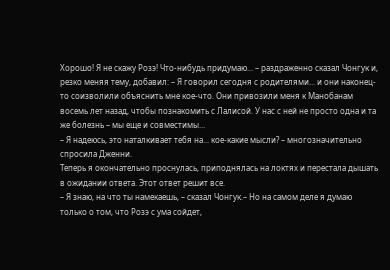Хорошо! Я не скажу Розэ! Что-нибудь придумаю... – раздраженно сказал Чонгук и, резко меняя тему, добавил: – Я говорил сегодня с родителями... и они наконец-то соизволили объяснить мне кое-что. Они привозили меня к Манобанам восемь лет назад, чтобы познакомить с Лалисой. У нас с ней не просто одна и та же болезнь – мы еще и совместимы...
– Я надеюсь, это наталкивает тебя на... кое-какие мысли? – многозначительно спросила Дженни.
Теперь я окончательно проснулась, приподнялась на локтях и перестала дышать в ожидании ответа. Этот ответ решит все.
– Я знаю, на что ты намекаешь, – сказал Чонгук.– Но на самом деле я думаю только о том, что Розэ с ума сойдет,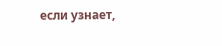если узнает,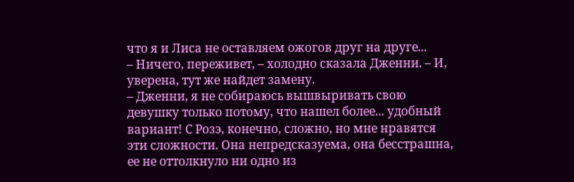что я и Лиса не оставляем ожогов друг на друге...
– Ничего, переживет, – холодно сказала Дженни. – И, уверена, тут же найдет замену.
– Дженни, я не собираюсь вышвыривать свою девушку только потому, что нашел более... удобный вариант! С Розэ, конечно, сложно, но мне нравятся эти сложности. Она непредсказуема, она бесстрашна, ее не оттолкнуло ни одно из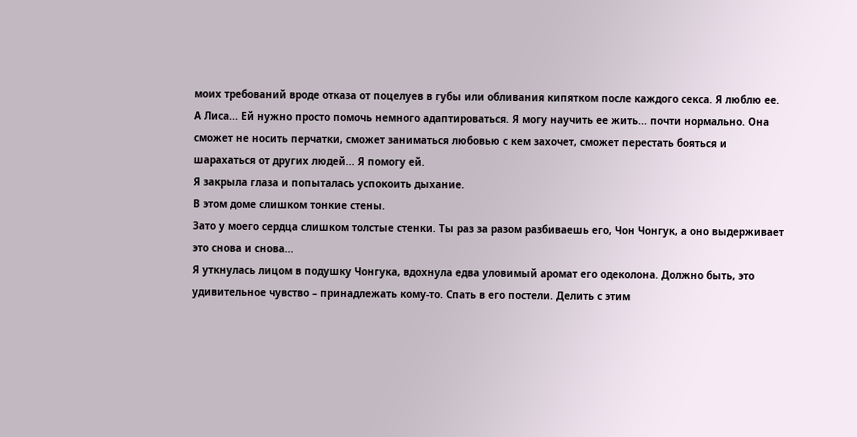моих требований вроде отказа от поцелуев в губы или обливания кипятком после каждого секса. Я люблю ее. А Лиса... Ей нужно просто помочь немного адаптироваться. Я могу научить ее жить... почти нормально. Она сможет не носить перчатки, сможет заниматься любовью с кем захочет, сможет перестать бояться и шарахаться от других людей... Я помогу ей.
Я закрыла глаза и попыталась успокоить дыхание.
В этом доме слишком тонкие стены.
Зато у моего сердца слишком толстые стенки. Ты раз за разом разбиваешь его, Чон Чонгук, а оно выдерживает это снова и снова...
Я уткнулась лицом в подушку Чонгука, вдохнула едва уловимый аромат его одеколона. Должно быть, это удивительное чувство – принадлежать кому-то. Спать в его постели. Делить с этим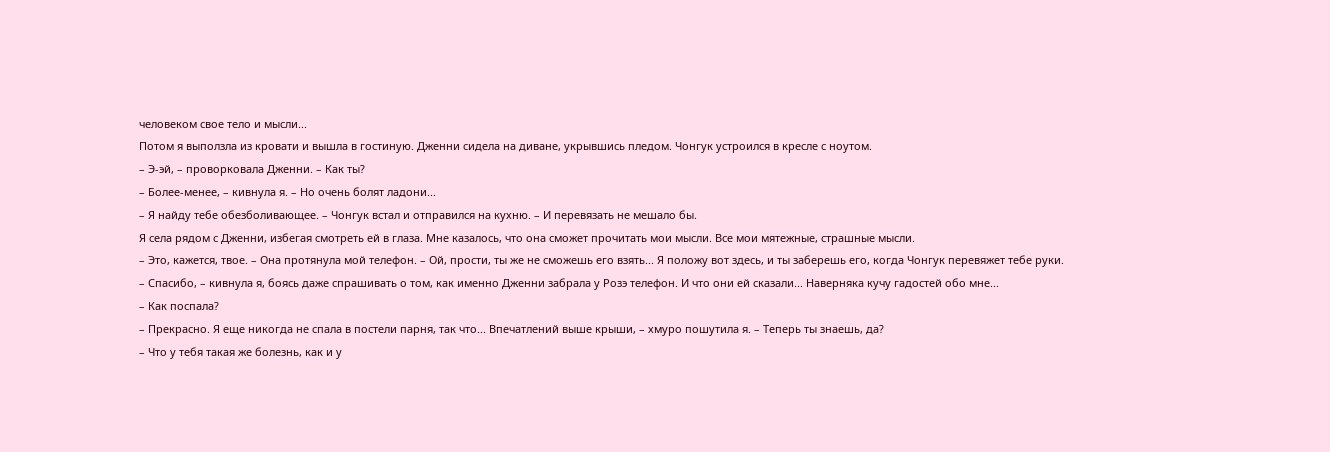человеком свое тело и мысли...
Потом я выползла из кровати и вышла в гостиную. Дженни сидела на диване, укрывшись пледом. Чонгук устроился в кресле с ноутом.
– Э-эй, – проворковала Дженни. – Как ты?
– Более-менее, – кивнула я. – Но очень болят ладони...
– Я найду тебе обезболивающее. – Чонгук встал и отправился на кухню. – И перевязать не мешало бы.
Я села рядом с Дженни, избегая смотреть ей в глаза. Мне казалось, что она сможет прочитать мои мысли. Все мои мятежные, страшные мысли.
– Это, кажется, твое. – Она протянула мой телефон. – Ой, прости, ты же не сможешь его взять... Я положу вот здесь, и ты заберешь его, когда Чонгук перевяжет тебе руки.
– Спасибо, – кивнула я, боясь даже спрашивать о том, как именно Дженни забрала у Розэ телефон. И что они ей сказали... Наверняка кучу гадостей обо мне...
– Как поспала?
– Прекрасно. Я еще никогда не спала в постели парня, так что... Впечатлений выше крыши, – хмуро пошутила я. – Теперь ты знаешь, да?
– Что у тебя такая же болезнь, как и у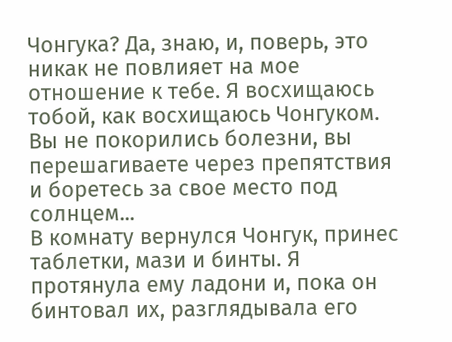Чонгука? Да, знаю, и, поверь, это никак не повлияет на мое отношение к тебе. Я восхищаюсь тобой, как восхищаюсь Чонгуком. Вы не покорились болезни, вы перешагиваете через препятствия и боретесь за свое место под солнцем...
В комнату вернулся Чонгук, принес таблетки, мази и бинты. Я протянула ему ладони и, пока он бинтовал их, разглядывала его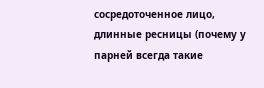сосредоточенное лицо, длинные ресницы (почему у парней всегда такие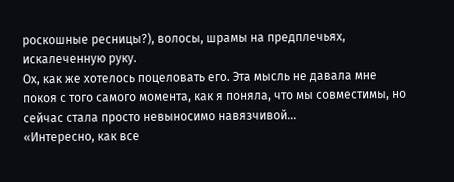роскошные ресницы?), волосы, шрамы на предплечьях, искалеченную руку.
Ох, как же хотелось поцеловать его. Эта мысль не давала мне покоя с того самого момента, как я поняла, что мы совместимы, но сейчас стала просто невыносимо навязчивой...
«Интересно, как все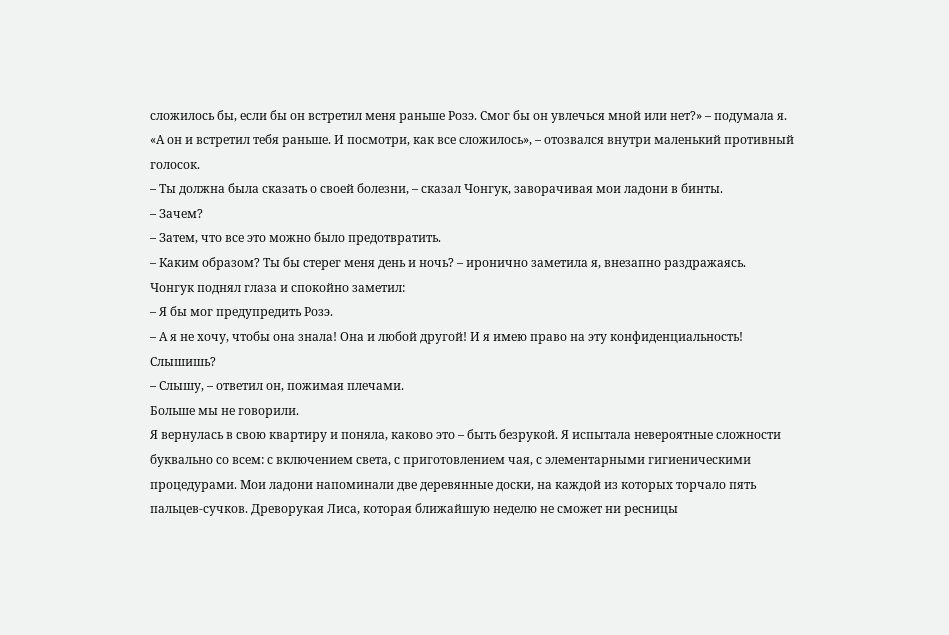сложилось бы, если бы он встретил меня раньше Розэ. Смог бы он увлечься мной или нет?» – подумала я.
«А он и встретил тебя раньше. И посмотри, как все сложилось», – отозвался внутри маленький противный голосок.
– Ты должна была сказать о своей болезни, – сказал Чонгук, заворачивая мои ладони в бинты.
– Зачем?
– Затем, что все это можно было предотвратить.
– Каким образом? Ты бы стерег меня день и ночь? – иронично заметила я, внезапно раздражаясь.
Чонгук поднял глаза и спокойно заметил:
– Я бы мог предупредить Розэ.
– А я не хочу, чтобы она знала! Она и любой другой! И я имею право на эту конфиденциальность! Слышишь?
– Слышу, – ответил он, пожимая плечами.
Больше мы не говорили.
Я вернулась в свою квартиру и поняла, каково это – быть безрукой. Я испытала невероятные сложности буквально со всем: с включением света, с приготовлением чая, с элементарными гигиеническими процедурами. Мои ладони напоминали две деревянные доски, на каждой из которых торчало пять пальцев-сучков. Древорукая Лиса, которая ближайшую неделю не сможет ни ресницы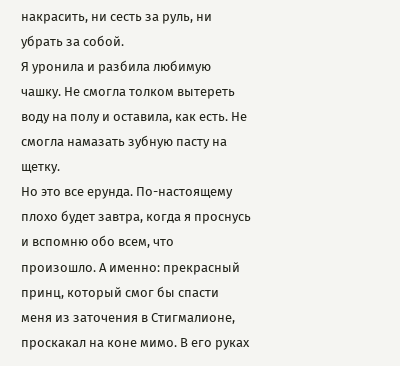накрасить, ни сесть за руль, ни убрать за собой.
Я уронила и разбила любимую чашку. Не смогла толком вытереть воду на полу и оставила, как есть. Не смогла намазать зубную пасту на щетку.
Но это все ерунда. По-настоящему плохо будет завтра, когда я проснусь и вспомню обо всем, что произошло. А именно: прекрасный принц, который смог бы спасти меня из заточения в Стигмалионе, проскакал на коне мимо. В его руках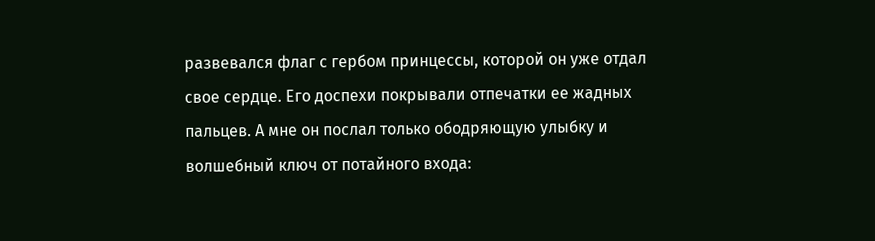развевался флаг с гербом принцессы, которой он уже отдал свое сердце. Его доспехи покрывали отпечатки ее жадных пальцев. А мне он послал только ободряющую улыбку и волшебный ключ от потайного входа: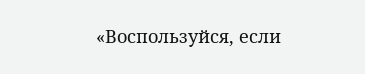«Воспользуйся, если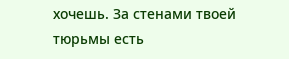хочешь. За стенами твоей тюрьмы есть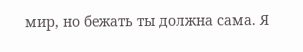мир, но бежать ты должна сама. Я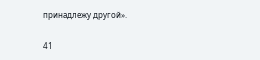принадлежу другой».

41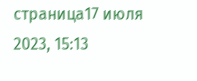страница17 июля 2023, 15:13